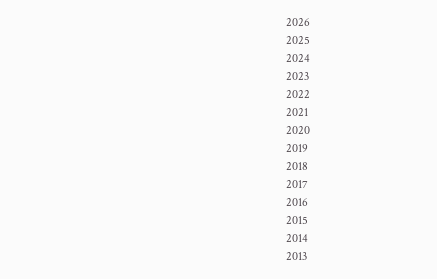2026
2025
2024
2023
2022
2021
2020
2019
2018
2017
2016
2015
2014
2013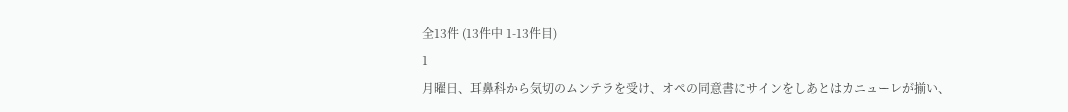全13件 (13件中 1-13件目)
1
月曜日、耳鼻科から気切のムンテラを受け、オペの同意書にサインをしあとはカニューレが揃い、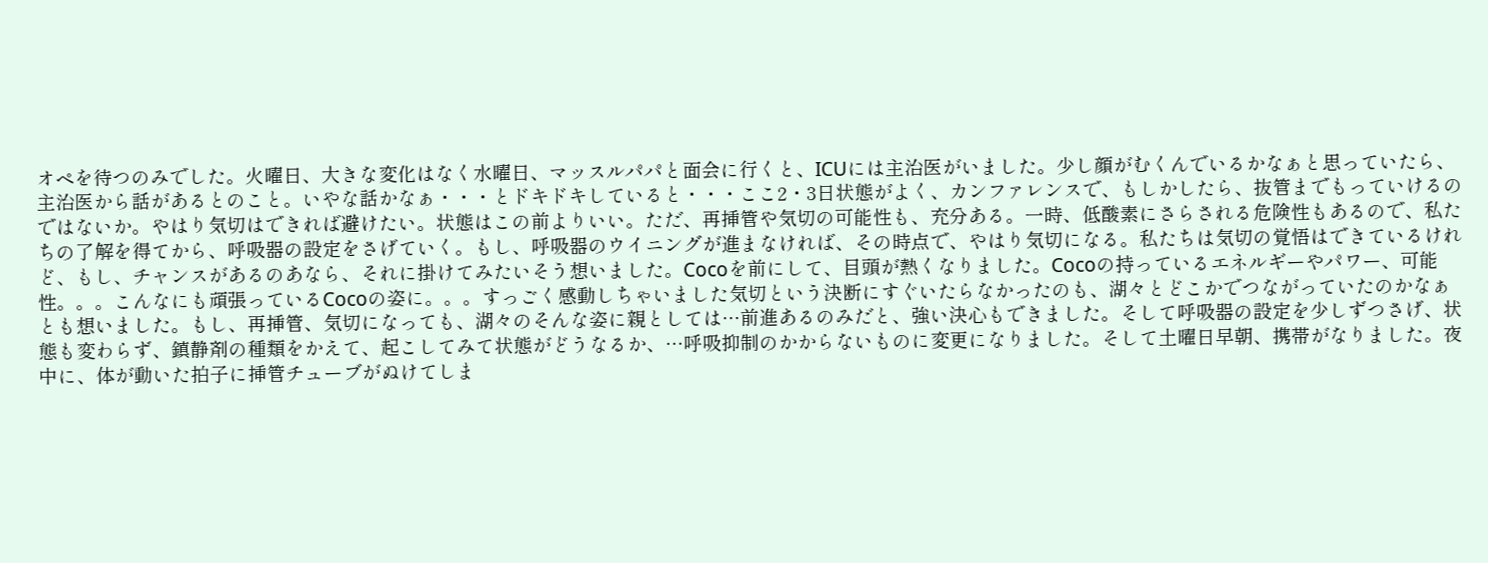オペを待つのみでした。火曜日、大きな変化はなく水曜日、マッスルパパと面会に行くと、ICUには主治医がいました。少し顔がむくんでいるかなぁと思っていたら、主治医から話があるとのこと。いやな話かなぁ・・・とドキドキしていると・・・ここ2・3日状態がよく、カンファレンスで、もしかしたら、抜管までもっていけるのではないか。やはり気切はできれば避けたい。状態はこの前よりいい。ただ、再挿管や気切の可能性も、充分ある。一時、低酸素にさらされる危険性もあるので、私たちの了解を得てから、呼吸器の設定をさげていく。もし、呼吸器のウイニングが進まなければ、その時点で、やはり気切になる。私たちは気切の覚悟はできているけれど、もし、チャンスがあるのあなら、それに掛けてみたいそう想いました。Cocoを前にして、目頭が熱くなりました。Cocoの持っているエネルギーやパワー、可能性。。。こんなにも頑張っているCocoの姿に。。。すっごく感動しちゃいました気切という決断にすぐいたらなかったのも、湖々とどこかでつながっていたのかなぁとも想いました。もし、再挿管、気切になっても、湖々のそんな姿に親としては…前進あるのみだと、強い決心もできました。そして呼吸器の設定を少しずつさげ、状態も変わらず、鎮静剤の種類をかえて、起こしてみて状態がどうなるか、…呼吸抑制のかからないものに変更になりました。そして土曜日早朝、携帯がなりました。夜中に、体が動いた拍子に挿管チューブがぬけてしま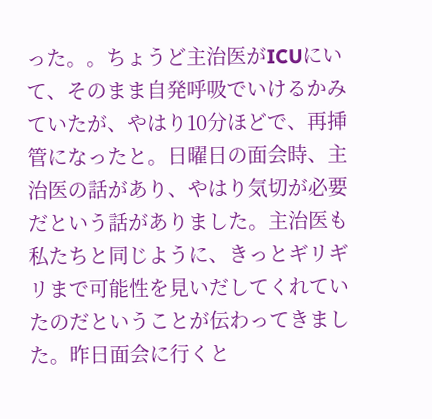った。。ちょうど主治医がICUにいて、そのまま自発呼吸でいけるかみていたが、やはり10分ほどで、再挿管になったと。日曜日の面会時、主治医の話があり、やはり気切が必要だという話がありました。主治医も私たちと同じように、きっとギリギリまで可能性を見いだしてくれていたのだということが伝わってきました。昨日面会に行くと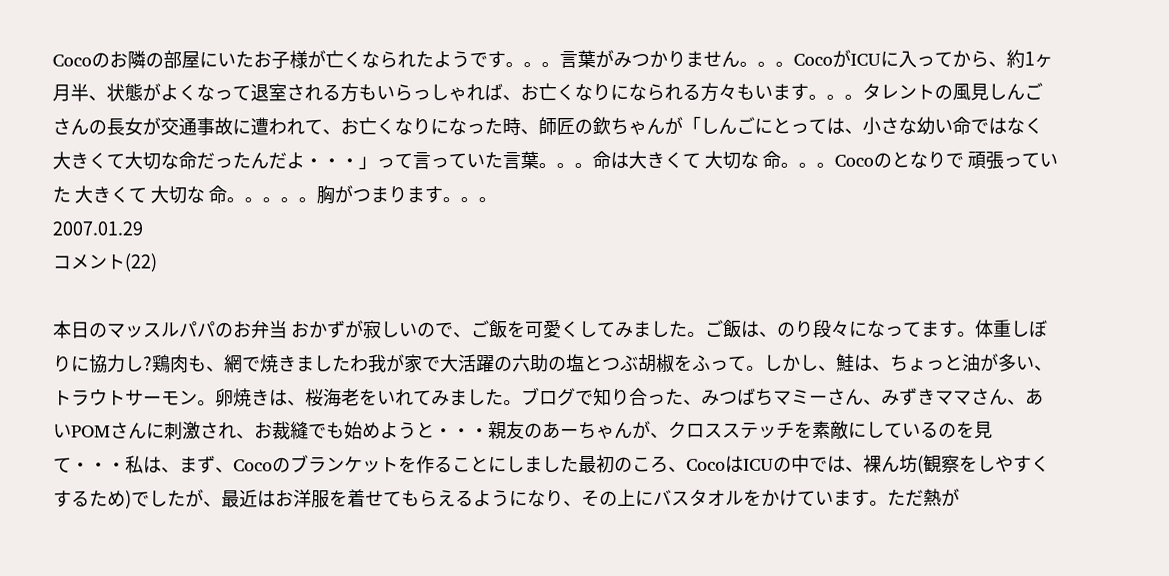Cocoのお隣の部屋にいたお子様が亡くなられたようです。。。言葉がみつかりません。。。CocoがICUに入ってから、約1ヶ月半、状態がよくなって退室される方もいらっしゃれば、お亡くなりになられる方々もいます。。。タレントの風見しんごさんの長女が交通事故に遭われて、お亡くなりになった時、師匠の欽ちゃんが「しんごにとっては、小さな幼い命ではなく大きくて大切な命だったんだよ・・・」って言っていた言葉。。。命は大きくて 大切な 命。。。Cocoのとなりで 頑張っていた 大きくて 大切な 命。。。。。胸がつまります。。。
2007.01.29
コメント(22)

本日のマッスルパパのお弁当 おかずが寂しいので、ご飯を可愛くしてみました。ご飯は、のり段々になってます。体重しぼりに協力し?鶏肉も、網で焼きましたわ我が家で大活躍の六助の塩とつぶ胡椒をふって。しかし、鮭は、ちょっと油が多い、トラウトサーモン。卵焼きは、桜海老をいれてみました。ブログで知り合った、みつばちマミーさん、みずきママさん、あいPOMさんに刺激され、お裁縫でも始めようと・・・親友のあーちゃんが、クロスステッチを素敵にしているのを見て・・・私は、まず、Cocoのブランケットを作ることにしました最初のころ、CocoはICUの中では、裸ん坊(観察をしやすくするため)でしたが、最近はお洋服を着せてもらえるようになり、その上にバスタオルをかけています。ただ熱が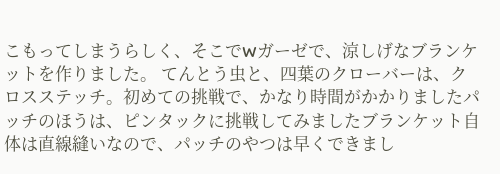こもってしまうらしく、そこでWガーゼで、涼しげなブランケットを作りました。 てんとう虫と、四葉のクローバーは、クロスステッチ。初めての挑戦で、かなり時間がかかりましたパッチのほうは、ピンタックに挑戦してみましたブランケット自体は直線縫いなので、パッチのやつは早くできまし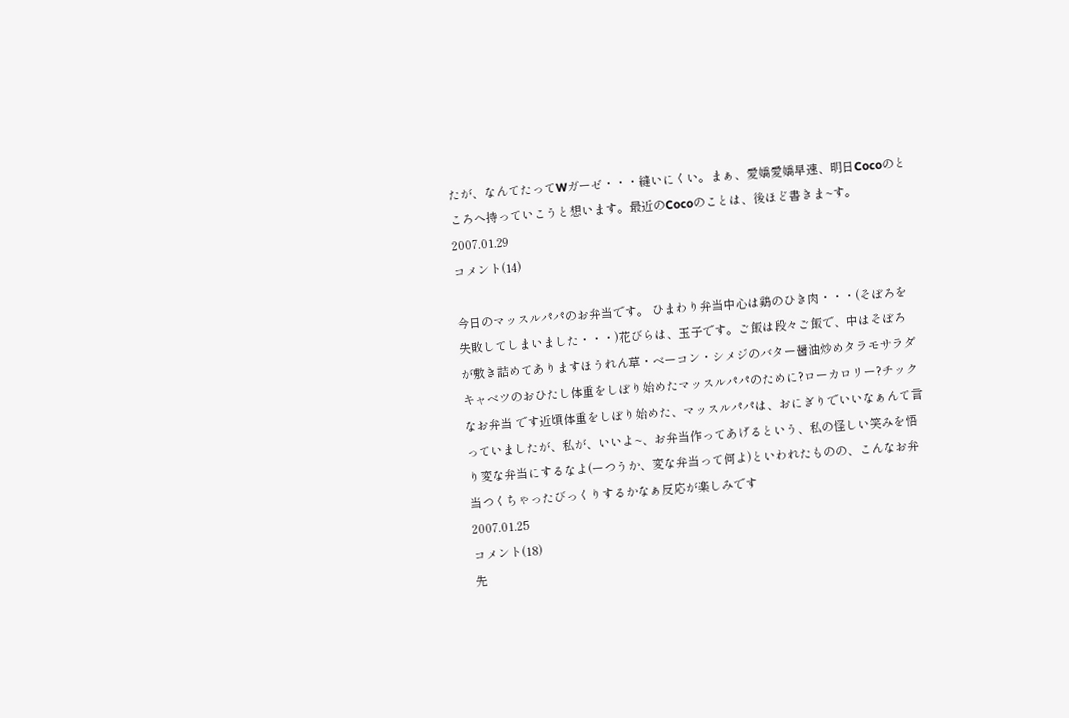たが、なんてたってWガーゼ・・・縫いにくい。まぁ、愛嬌愛嬌早速、明日Cocoのところへ持っていこうと想います。最近のCocoのことは、後ほど書きま~す。
2007.01.29
コメント(14)

今日のマッスルパパのお弁当です。 ひまわり弁当中心は鶏のひき肉・・・(そぼろを失敗してしまいました・・・)花びらは、玉子です。ご飯は段々ご飯で、中はそぼろが敷き詰めてありますほうれん草・ベーコン・シメジのバター醤油炒めタラモサラダキャベツのおひたし体重をしぼり始めたマッスルパパのために?ローカロリー?チックなお弁当 です近頃体重をしぼり始めた、マッスルパパは、おにぎりでいいなぁんて言っていましたが、私が、いいよ~、お弁当作ってあげるという、私の怪しい笑みを悟り変な弁当にするなよ(ーつうか、変な弁当って何よ)といわれたものの、こんなお弁当つくちゃったびっくりするかなぁ反応が楽しみです
2007.01.25
コメント(18)
先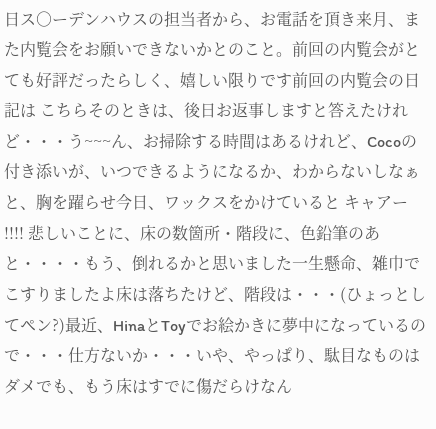日ス○ーデンハウスの担当者から、お電話を頂き来月、また内覧会をお願いできないかとのこと。前回の内覧会がとても好評だったらしく、嬉しい限りです前回の内覧会の日記は こちらそのときは、後日お返事しますと答えたけれど・・・う~~~ん、お掃除する時間はあるけれど、Cocoの付き添いが、いつできるようになるか、わからないしなぁと、胸を躍らせ今日、ワックスをかけていると キャアー !!!! 悲しいことに、床の数箇所・階段に、色鉛筆のあと・・・・もう、倒れるかと思いました一生懸命、雑巾でこすりましたよ床は落ちたけど、階段は・・・(ひょっとしてペン?)最近、HinaとToyでお絵かきに夢中になっているので・・・仕方ないか・・・いや、やっぱり、駄目なものはダメでも、もう床はすでに傷だらけなん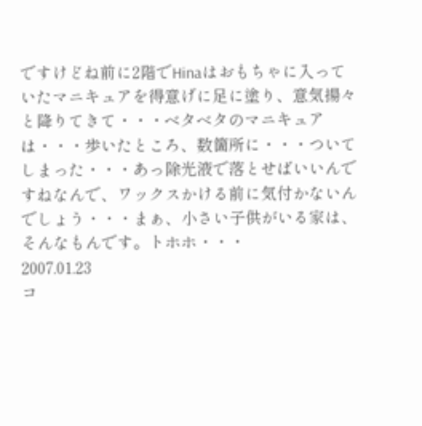ですけどね前に2階でHinaはおもちゃに入っていたマニキュアを得意げに足に塗り、意気揚々と降りてきて・・・ベタベタのマニキュアは・・・歩いたところ、数箇所に・・・ついてしまった・・・あっ除光液で落とせばいいんですねなんで、ワックスかける前に気付かないんでしょう・・・まぁ、小さい子供がいる家は、そんなもんです。トホホ・・・
2007.01.23
コ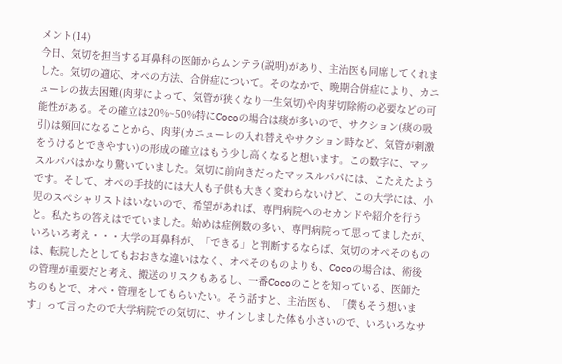メント(14)
今日、気切を担当する耳鼻科の医師からムンテラ(説明)があり、主治医も同席してくれました。気切の適応、オペの方法、合併症について。そのなかで、晩期合併症により、カニューレの抜去困難(肉芽によって、気管が狭くなり一生気切)や肉芽切除術の必要などの可能性がある。その確立は20%~50%特にCocoの場合は痰が多いので、サクション(痰の吸引)は頻回になることから、肉芽(カニューレの入れ替えやサクション時など、気管が刺激をうけるとできやすい)の形成の確立はもう少し高くなると想います。この数字に、マッスルパパはかなり驚いていました。気切に前向きだったマッスルパパには、こたえたようです。そして、オペの手技的には大人も子供も大きく変わらないけど、この大学には、小児のスペシャリストはいないので、希望があれば、専門病院へのセカンドや紹介を行うと。私たちの答えはでていました。始めは症例数の多い、専門病院って思ってましたが、いろいろ考え・・・大学の耳鼻科が、「できる」と判断するならば、気切のオペそのものは、転院したとしてもおおきな違いはなく、オペそのものよりも、Cocoの場合は、術後の管理が重要だと考え、搬送のリスクもあるし、一番Cocoのことを知っている、医師たちのもとで、オペ・管理をしてもらいたい。そう話すと、主治医も、「僕もそう想います」って言ったので大学病院での気切に、サインしました体も小さいので、いろいろなサ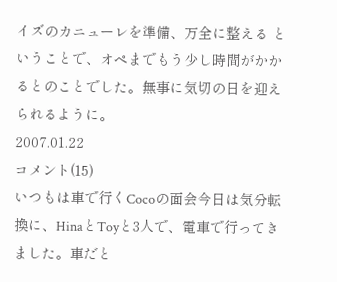イズのカニューレを準備、万全に整える ということで、オペまでもう少し時間がかかるとのことでした。無事に気切の日を迎えられるように。
2007.01.22
コメント(15)
いつもは車で行くCocoの面会今日は気分転換に、HinaとToyと3人で、電車で行ってきました。車だと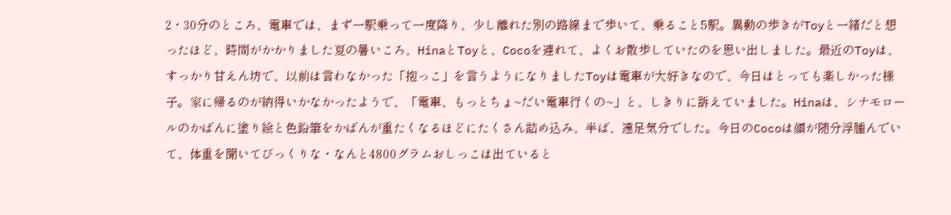2・30分のところ、電車では、まず一駅乗って一度降り、少し離れた別の路線まで歩いて、乗ること5駅。異動の歩きがToyと一緒だと想ったほど、時間がかかりました夏の暑いころ、HinaとToyと、Cocoを連れて、よくお散歩していたのを思い出しました。最近のToyは、すっかり甘えん坊で、以前は言わなかった「抱っこ」を言うようになりましたToyは電車が大好きなので、今日はとっても楽しかった様子。家に帰るのが納得いかなかったようで、「電車、もっとちょ~だい電車行くの~」と、しきりに訴えていました。Hinaは、シナモロールのかばんに塗り絵と色鉛筆をかばんが重たくなるほどにたくさん詰め込み、半ば、遠足気分でした。今日のCocoは顔が随分浮腫んでいて、体重を聞いてびっくりな・なんと4800グラムおしっこは出ていると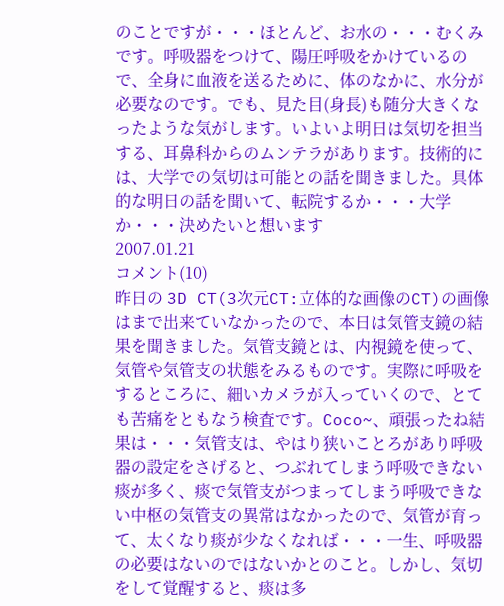のことですが・・・ほとんど、お水の・・・むくみです。呼吸器をつけて、陽圧呼吸をかけているので、全身に血液を送るために、体のなかに、水分が必要なのです。でも、見た目(身長)も随分大きくなったような気がします。いよいよ明日は気切を担当する、耳鼻科からのムンテラがあります。技術的には、大学での気切は可能との話を聞きました。具体的な明日の話を聞いて、転院するか・・・大学か・・・決めたいと想います
2007.01.21
コメント(10)
昨日の 3D CT(3次元CT:立体的な画像のCT)の画像はまで出来ていなかったので、本日は気管支鏡の結果を聞きました。気管支鏡とは、内視鏡を使って、気管や気管支の状態をみるものです。実際に呼吸をするところに、細いカメラが入っていくので、とても苦痛をともなう検査です。Coco~、頑張ったね結果は・・・気管支は、やはり狭いことろがあり呼吸器の設定をさげると、つぶれてしまう呼吸できない痰が多く、痰で気管支がつまってしまう呼吸できない中枢の気管支の異常はなかったので、気管が育って、太くなり痰が少なくなれば・・・一生、呼吸器の必要はないのではないかとのこと。しかし、気切をして覚醒すると、痰は多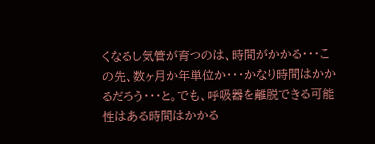くなるし気管が育つのは、時間がかかる・・・この先、数ヶ月か年単位か・・・かなり時間はかかるだろう・・・と。でも、呼吸器を離脱できる可能性はある時間はかかる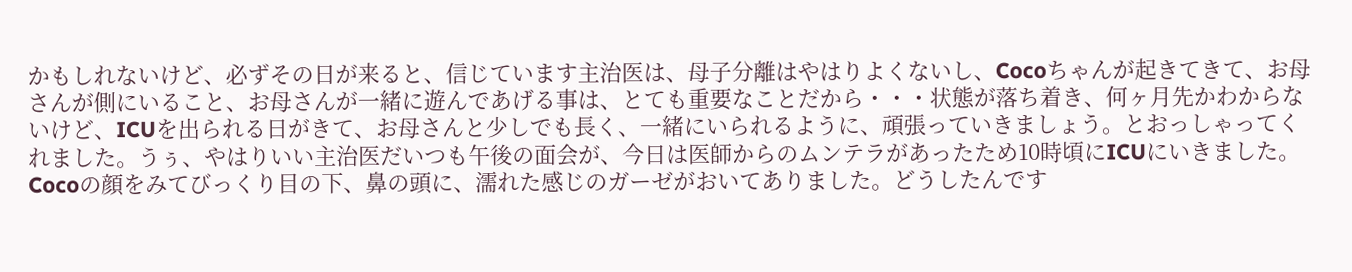かもしれないけど、必ずその日が来ると、信じています主治医は、母子分離はやはりよくないし、Cocoちゃんが起きてきて、お母さんが側にいること、お母さんが一緒に遊んであげる事は、とても重要なことだから・・・状態が落ち着き、何ヶ月先かわからないけど、ICUを出られる日がきて、お母さんと少しでも長く、一緒にいられるように、頑張っていきましょう。とおっしゃってくれました。うぅ、やはりいい主治医だいつも午後の面会が、今日は医師からのムンテラがあったため10時頃にICUにいきました。Cocoの顔をみてびっくり目の下、鼻の頭に、濡れた感じのガーゼがおいてありました。どうしたんです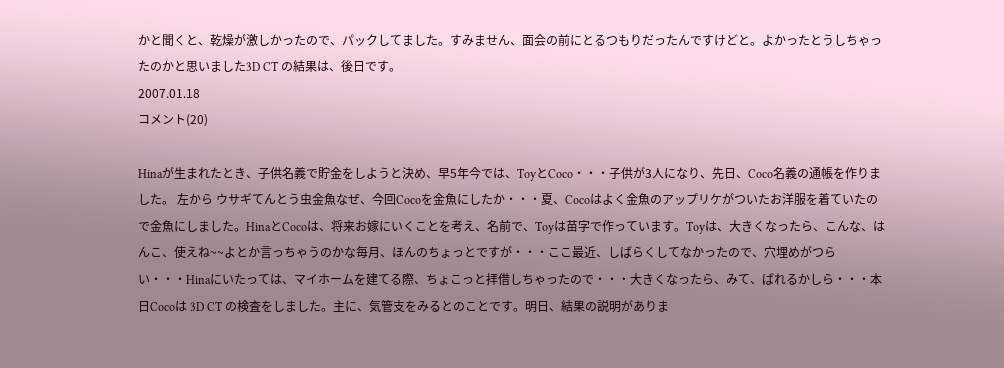かと聞くと、乾燥が激しかったので、パックしてました。すみません、面会の前にとるつもりだったんですけどと。よかったとうしちゃったのかと思いました3D CT の結果は、後日です。
2007.01.18
コメント(20)

Hinaが生まれたとき、子供名義で貯金をしようと決め、早5年今では、ToyとCoco・・・子供が3人になり、先日、Coco名義の通帳を作りました。 左から ウサギてんとう虫金魚なぜ、今回Cocoを金魚にしたか・・・夏、Cocoはよく金魚のアップリケがついたお洋服を着ていたので金魚にしました。HinaとCocoは、将来お嫁にいくことを考え、名前で、Toyは苗字で作っています。Toyは、大きくなったら、こんな、はんこ、使えね~~よとか言っちゃうのかな毎月、ほんのちょっとですが・・・ここ最近、しばらくしてなかったので、穴埋めがつらい・・・Hinaにいたっては、マイホームを建てる際、ちょこっと拝借しちゃったので・・・大きくなったら、みて、ばれるかしら・・・本日Cocoは 3D CT の検査をしました。主に、気管支をみるとのことです。明日、結果の説明がありま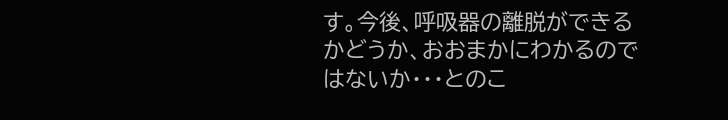す。今後、呼吸器の離脱ができるかどうか、おおまかにわかるのではないか・・・とのこ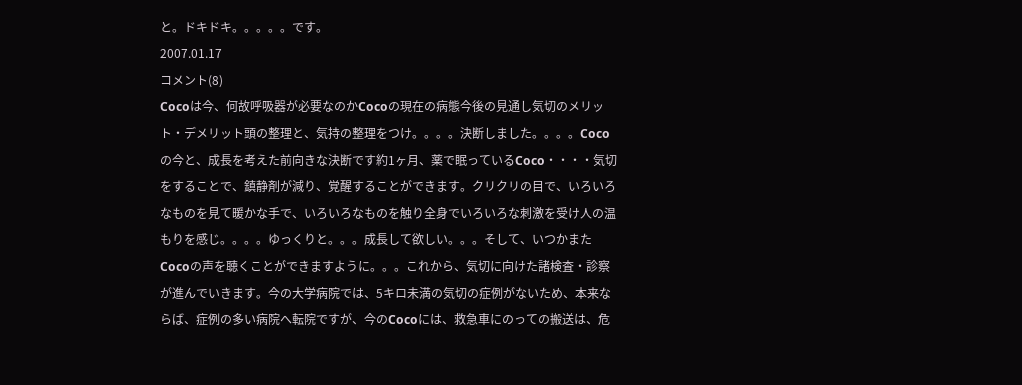と。ドキドキ。。。。。です。
2007.01.17
コメント(8)
Cocoは今、何故呼吸器が必要なのかCocoの現在の病態今後の見通し気切のメリット・デメリット頭の整理と、気持の整理をつけ。。。。決断しました。。。。Cocoの今と、成長を考えた前向きな決断です約1ヶ月、薬で眠っているCoco・・・・気切をすることで、鎮静剤が減り、覚醒することができます。クリクリの目で、いろいろなものを見て暖かな手で、いろいろなものを触り全身でいろいろな刺激を受け人の温もりを感じ。。。。ゆっくりと。。。成長して欲しい。。。そして、いつかまたCocoの声を聴くことができますように。。。これから、気切に向けた諸検査・診察が進んでいきます。今の大学病院では、5キロ未満の気切の症例がないため、本来ならば、症例の多い病院へ転院ですが、今のCocoには、救急車にのっての搬送は、危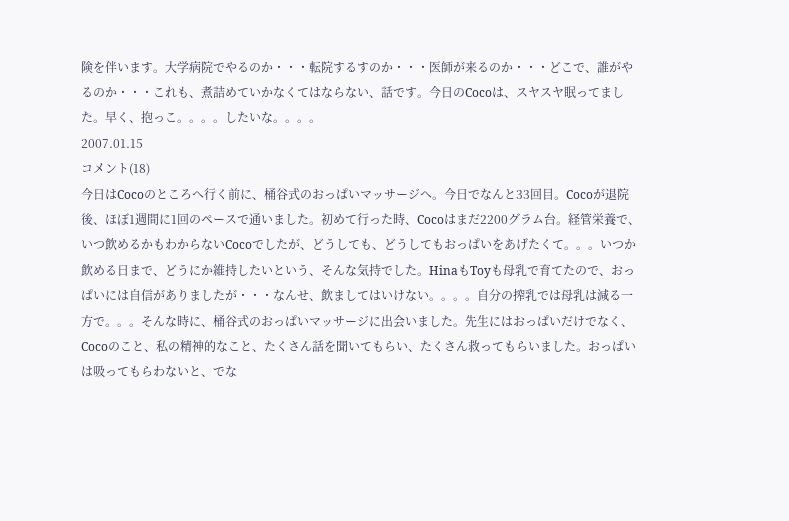険を伴います。大学病院でやるのか・・・転院するすのか・・・医師が来るのか・・・どこで、誰がやるのか・・・これも、煮詰めていかなくてはならない、話です。今日のCocoは、スヤスヤ眠ってました。早く、抱っこ。。。。したいな。。。。
2007.01.15
コメント(18)
今日はCocoのところへ行く前に、桶谷式のおっぱいマッサージへ。今日でなんと33回目。Cocoが退院後、ほぼ1週間に1回のペースで通いました。初めて行った時、Cocoはまだ2200グラム台。経管栄養で、いつ飲めるかもわからないCocoでしたが、どうしても、どうしてもおっぱいをあげたくて。。。いつか飲める日まで、どうにか維持したいという、そんな気持でした。HinaもToyも母乳で育てたので、おっぱいには自信がありましたが・・・なんせ、飲ましてはいけない。。。。自分の搾乳では母乳は減る一方で。。。そんな時に、桶谷式のおっぱいマッサージに出会いました。先生にはおっぱいだけでなく、Cocoのこと、私の精神的なこと、たくさん話を聞いてもらい、たくさん救ってもらいました。おっぱいは吸ってもらわないと、でな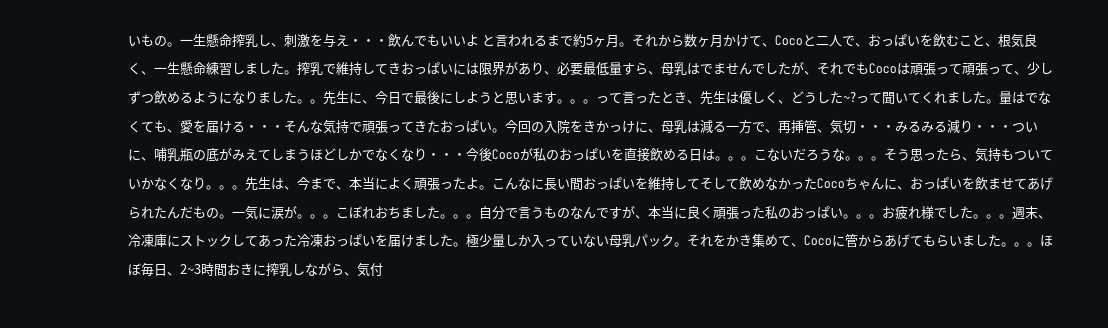いもの。一生懸命搾乳し、刺激を与え・・・飲んでもいいよ と言われるまで約5ヶ月。それから数ヶ月かけて、Cocoと二人で、おっぱいを飲むこと、根気良く、一生懸命練習しました。搾乳で維持してきおっぱいには限界があり、必要最低量すら、母乳はでませんでしたが、それでもCocoは頑張って頑張って、少しずつ飲めるようになりました。。先生に、今日で最後にしようと思います。。。って言ったとき、先生は優しく、どうした~?って聞いてくれました。量はでなくても、愛を届ける・・・そんな気持で頑張ってきたおっぱい。今回の入院をきかっけに、母乳は減る一方で、再挿管、気切・・・みるみる減り・・・ついに、哺乳瓶の底がみえてしまうほどしかでなくなり・・・今後Cocoが私のおっぱいを直接飲める日は。。。こないだろうな。。。そう思ったら、気持もついていかなくなり。。。先生は、今まで、本当によく頑張ったよ。こんなに長い間おっぱいを維持してそして飲めなかったCocoちゃんに、おっぱいを飲ませてあげられたんだもの。一気に涙が。。。こぼれおちました。。。自分で言うものなんですが、本当に良く頑張った私のおっぱい。。。お疲れ様でした。。。週末、冷凍庫にストックしてあった冷凍おっぱいを届けました。極少量しか入っていない母乳パック。それをかき集めて、Cocoに管からあげてもらいました。。。ほぼ毎日、2~3時間おきに搾乳しながら、気付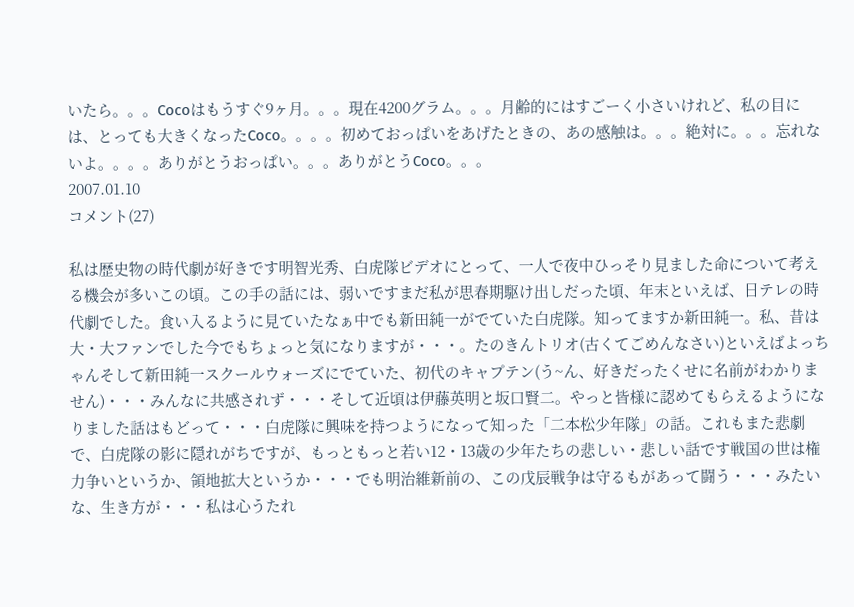いたら。。。Cocoはもうすぐ9ヶ月。。。現在4200グラム。。。月齢的にはすごーく小さいけれど、私の目には、とっても大きくなったCoco。。。。初めておっぱいをあげたときの、あの感触は。。。絶対に。。。忘れないよ。。。。ありがとうおっぱい。。。ありがとうCoco。。。
2007.01.10
コメント(27)

私は歴史物の時代劇が好きです明智光秀、白虎隊ビデオにとって、一人で夜中ひっそり見ました命について考える機会が多いこの頃。この手の話には、弱いですまだ私が思春期駆け出しだった頃、年末といえば、日テレの時代劇でした。食い入るように見ていたなぁ中でも新田純一がでていた白虎隊。知ってますか新田純一。私、昔は大・大ファンでした今でもちょっと気になりますが・・・。たのきんトリオ(古くてごめんなさい)といえばよっちゃんそして新田純一スクールウォーズにでていた、初代のキャプテン(う~ん、好きだったくせに名前がわかりません)・・・みんなに共感されず・・・そして近頃は伊藤英明と坂口賢二。やっと皆様に認めてもらえるようになりました話はもどって・・・白虎隊に興味を持つようになって知った「二本松少年隊」の話。これもまた悲劇で、白虎隊の影に隠れがちですが、もっともっと若い12・13歳の少年たちの悲しい・悲しい話です戦国の世は権力争いというか、領地拡大というか・・・でも明治維新前の、この戊辰戦争は守るもがあって闘う・・・みたいな、生き方が・・・私は心うたれ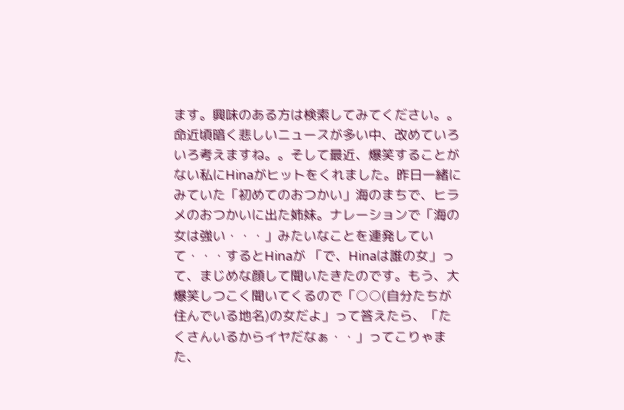ます。興味のある方は検索してみてください。。命近頃暗く悲しいニュースが多い中、改めていろいろ考えますね。。そして最近、爆笑することがない私にHinaがヒットをくれました。昨日一緒にみていた「初めてのおつかい」海のまちで、ヒラメのおつかいに出た姉妹。ナレーションで「海の女は強い・・・」みたいなことを連発していて・・・するとHinaが 「で、Hinaは誰の女」って、まじめな顔して聞いたきたのです。もう、大爆笑しつこく聞いてくるので「○○(自分たちが住んでいる地名)の女だよ」って答えたら、「たくさんいるからイヤだなぁ・・」ってこりゃまた、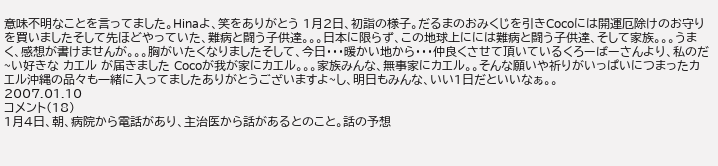意味不明なことを言ってました。Hinaよ、笑をありがとう 1月2日、初詣の様子。だるまのおみくじを引きCocoには開運厄除けのお守りを買いましたそして先ほどやっていた、難病と闘う子供達。。。日本に限らず、この地球上にには難病と闘う子供達、そして家族。。。うまく、感想が書けませんが。。。胸がいたくなりましたそして、今日・・・暖かい地から・・・仲良くさせて頂いているくろーばーさんより、私のだ~い好きな カエル が届きました Cocoが我が家にカエル。。。家族みんな、無事家にカエル。。そんな願いや祈りがいっぱいにつまったカエル沖縄の品々も一緒に入ってましたありがとうございますよ~し、明日もみんな、いい1日だといいなぁ。。
2007.01.10
コメント(18)
1月4日、朝、病院から電話があり、主治医から話があるとのこと。話の予想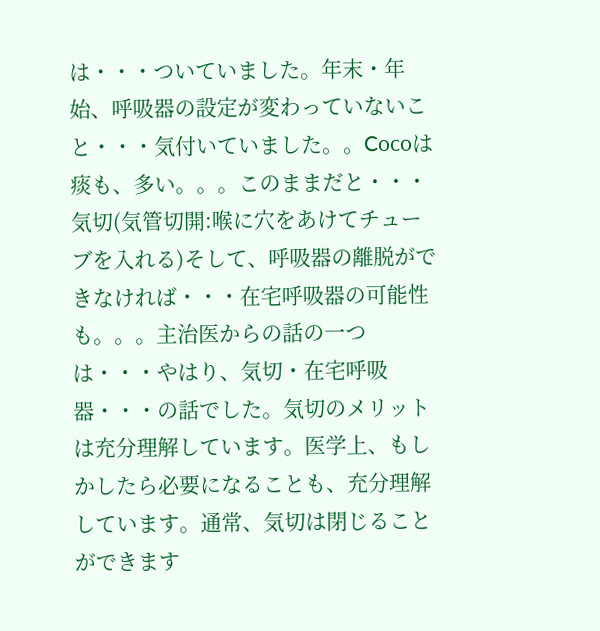は・・・ついていました。年末・年始、呼吸器の設定が変わっていないこと・・・気付いていました。。Cocoは痰も、多い。。。このままだと・・・気切(気管切開:喉に穴をあけてチューブを入れる)そして、呼吸器の離脱ができなければ・・・在宅呼吸器の可能性も。。。主治医からの話の一つは・・・やはり、気切・在宅呼吸器・・・の話でした。気切のメリットは充分理解しています。医学上、もしかしたら必要になることも、充分理解しています。通常、気切は閉じることができます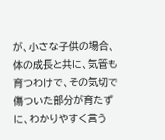が、小さな子供の場合、体の成長と共に、気管も育つわけで、その気切で傷ついた部分が育たずに、わかりやすく言う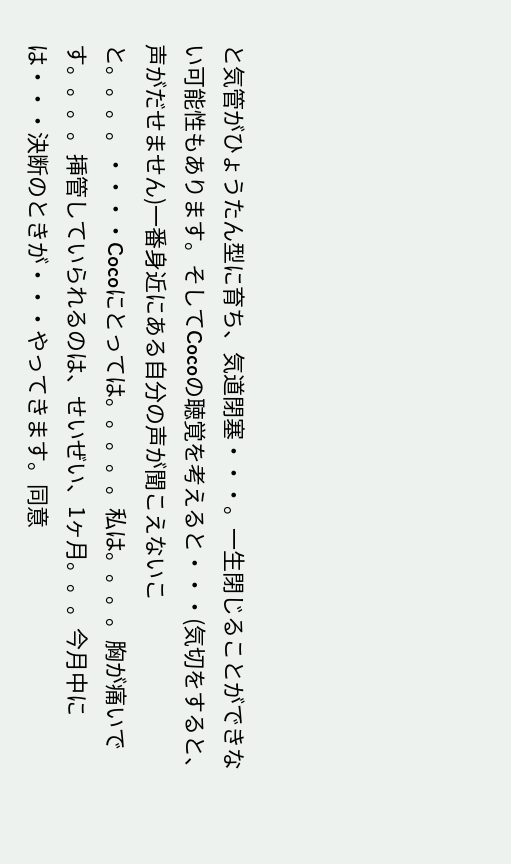と気管がひょうたん型に育ち、気道閉塞・・・。一生閉じることができない可能性もあります。そしてCocoの聴覚を考えると・・・(気切をすると、声がだせません)一番身近にある自分の声が聞こえないこと。。。。・・・・Cocoにとっては。。。。。私は。。。。胸が痛いです。。。。挿管していられるのは、せいぜい、1ヶ月。。。今月中には・・・決断のときが・・・やってきます。同意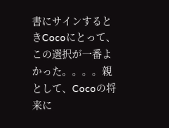書にサインするときCocoにとって、この選択が一番よかった。。。。親として、Cocoの将来に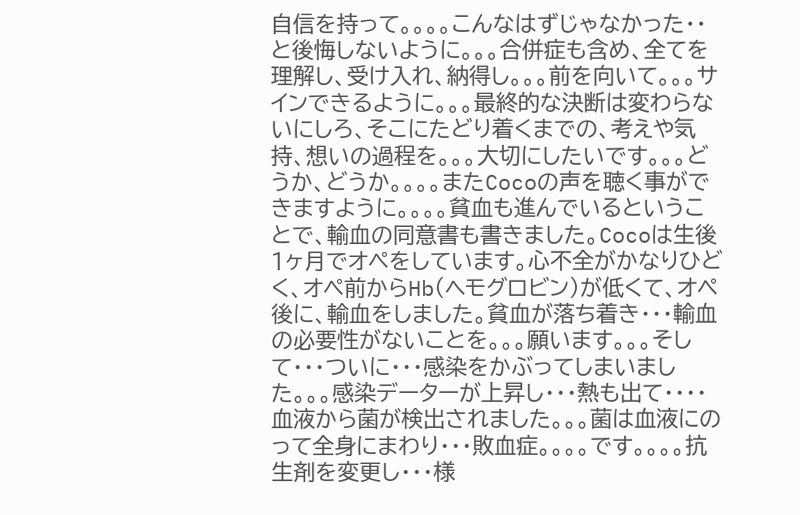自信を持って。。。。こんなはずじゃなかった・・と後悔しないように。。。合併症も含め、全てを理解し、受け入れ、納得し。。。前を向いて。。。サインできるように。。。最終的な決断は変わらないにしろ、そこにたどり着くまでの、考えや気持、想いの過程を。。。大切にしたいです。。。どうか、どうか。。。。またCocoの声を聴く事ができますように。。。。貧血も進んでいるということで、輸血の同意書も書きました。Cocoは生後1ヶ月でオペをしています。心不全がかなりひどく、オペ前からHb(ヘモグロビン)が低くて、オペ後に、輸血をしました。貧血が落ち着き・・・輸血の必要性がないことを。。。願います。。。そして・・・ついに・・・感染をかぶってしまいました。。。感染データーが上昇し・・・熱も出て・・・・血液から菌が検出されました。。。菌は血液にのって全身にまわり・・・敗血症。。。。です。。。。抗生剤を変更し・・・様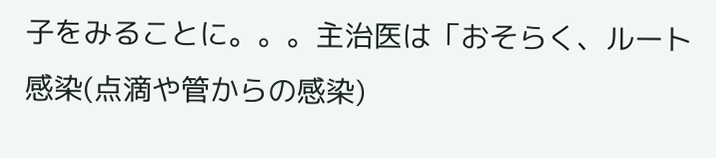子をみることに。。。主治医は「おそらく、ルート感染(点滴や管からの感染)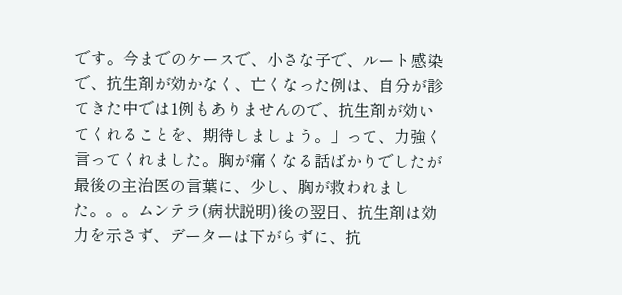です。今までのケースで、小さな子で、ルート感染で、抗生剤が効かなく、亡くなった例は、自分が診てきた中では1例もありませんので、抗生剤が効いてくれることを、期待しましょう。」って、力強く言ってくれました。胸が痛くなる話ばかりでしたが最後の主治医の言葉に、少し、胸が救われました。。。ムンテラ(病状説明)後の翌日、抗生剤は効力を示さず、データーは下がらずに、抗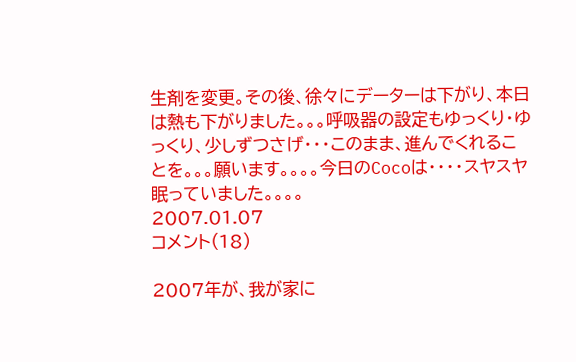生剤を変更。その後、徐々にデーターは下がり、本日は熱も下がりました。。。呼吸器の設定もゆっくり・ゆっくり、少しずつさげ・・・このまま、進んでくれることを。。。願います。。。。今日のCocoは・・・・スヤスヤ眠っていました。。。。
2007.01.07
コメント(18)

2007年が、我が家に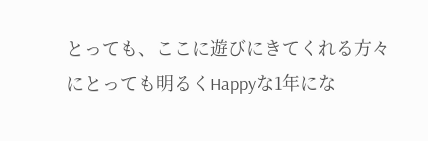とっても、ここに遊びにきてくれる方々にとっても明るくHappyな1年にな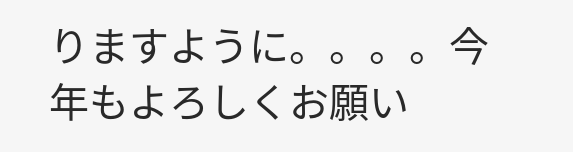りますように。。。。今年もよろしくお願い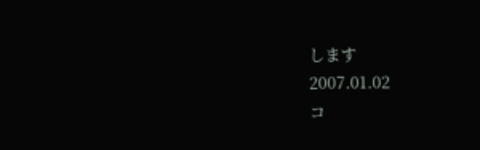します
2007.01.02
コ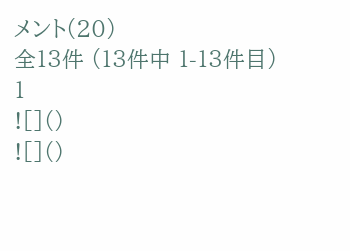メント(20)
全13件 (13件中 1-13件目)
1
![]()
![]()